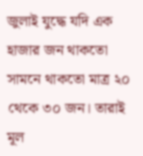জুলাই যুদ্ধে যদি এক হাজার জন থাকতো সামনে থাকতো মাত্র ২০ থেকে ৩০ জন। তারাই মূল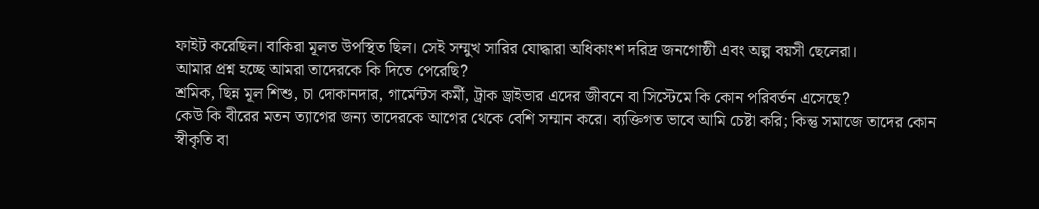ফাইট করেছিল। বাকিরা মূলত উপস্থিত ছিল। সেই সম্মুখ সারির যোদ্ধারা অধিকাংশ দরিদ্র জনগোষ্ঠী এবং অল্প বয়সী ছেলেরা।
আমার প্রশ্ন হচ্ছে আমরা তাদেরকে কি দিতে পেরেছি?
শ্রমিক, ছিন্ন মূল শিশু, চা দোকানদার, গার্মেন্টস কর্মী, ট্রাক ড্রাইভার এদের জীবনে বা সিস্টেমে কি কোন পরিবর্তন এসেছে?
কেউ কি বীরের মতন ত্যাগের জন্য তাদেরকে আগের থেকে বেশি সম্মান করে। ব্যক্তিগত ভাবে আমি চেষ্টা করি; কিন্তু সমাজে তাদের কোন স্বীকৃতি বা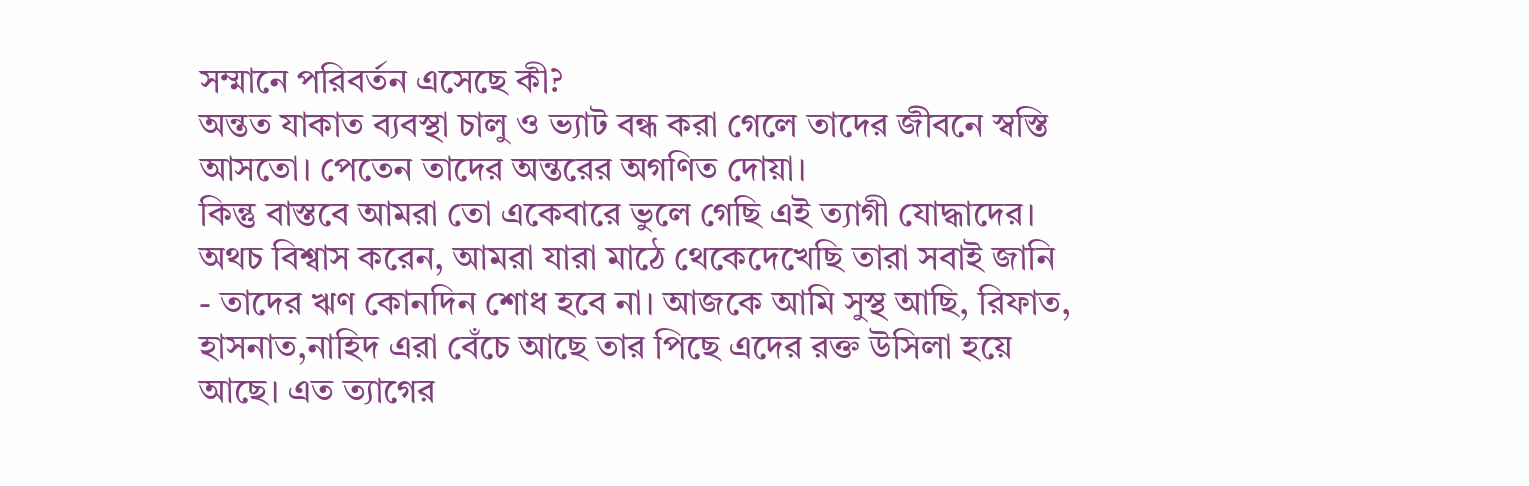সম্মানে পরিবর্তন এসেছে কী?
অন্তত যাকাত ব্যবস্থা চালু ও ভ্যাট বন্ধ করা গেলে তাদের জীবনে স্বস্তি আসতো। পেতেন তাদের অন্তরের অগণিত দোয়া।
কিন্তু বাস্তবে আমরা তো একেবারে ভুলে গেছি এই ত্যাগী যোদ্ধাদের।
অথচ বিশ্বাস করেন, আমরা যারা মাঠে থেকেদেখেছি তারা সবাই জানি - তাদের ঋণ কোনদিন শোধ হবে না। আজকে আমি সুস্থ আছি, রিফাত, হাসনাত,নাহিদ এরা বেঁচে আছে তার পিছে এদের রক্ত উসিলা হয়ে আছে। এত ত্যাগের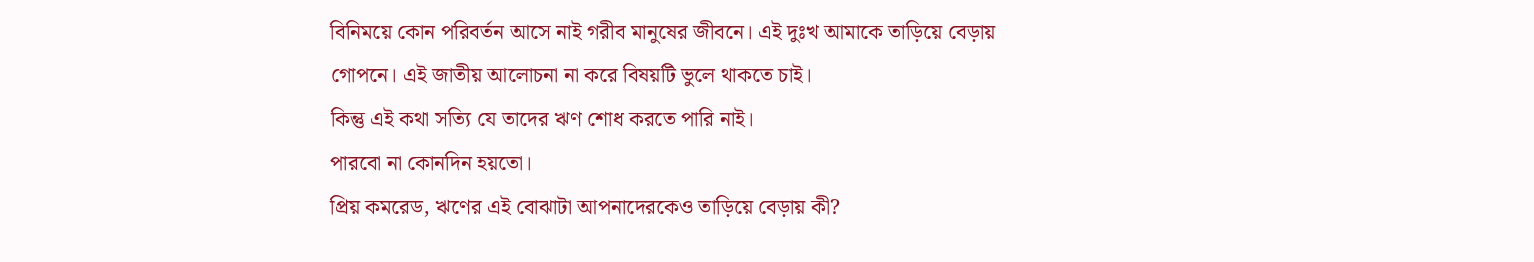বিনিময়ে কোন পরিবর্তন আসে নাই গরীব মানুষের জীবনে। এই দুঃখ আমাকে তাড়িয়ে বেড়ায় গোপনে। এই জাতীয় আলোচনা না করে বিষয়টি ভুলে থাকতে চাই।
কিন্তু এই কথা সত্যি যে তাদের ঋণ শোধ করতে পারি নাই।
পারবো না কোনদিন হয়তো।
প্রিয় কমরেড, ঋণের এই বোঝাটা আপনাদেরকেও তাড়িয়ে বেড়ায় কী?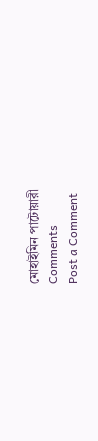মোহাইমিন পাটোয়ারী
Comments
Post a Comment